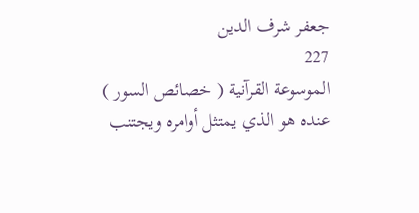جعفر شرف الدين
227
الموسوعة القرآنية ( خصائص السور )
عنده هو الذي يمتثل أوامره ويجتنب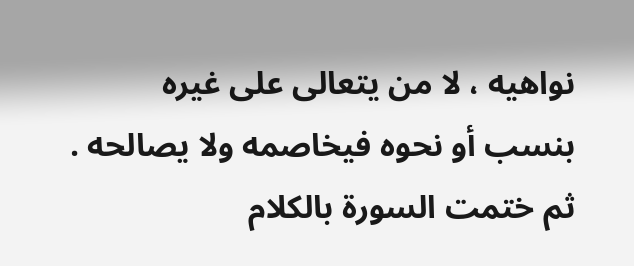نواهيه ، لا من يتعالى على غيره بنسب أو نحوه فيخاصمه ولا يصالحه . ثم ختمت السورة بالكلام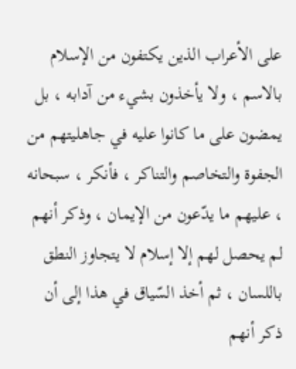على الأعراب الذين يكتفون من الإسلام بالاسم ، ولا يأخذون بشيء من آدابه ، بل يمضون على ما كانوا عليه في جاهليتهم من الجفوة والتخاصم والتناكر ، فأنكر ، سبحانه ، عليهم ما يدّعون من الإيمان ، وذكر أنهم لم يحصل لهم إلا إسلام لا يتجاوز النطق باللسان ، ثم أخذ السّياق في هذا إلى أن ذكر أنهم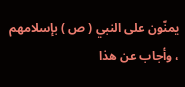يمنّون على النبي ( ص ) بإسلامهم ، وأجاب عن هذا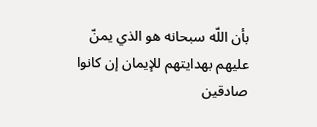بأن اللّه سبحانه هو الذي يمنّ عليهم بهدايتهم للإيمان إن كانوا صادقين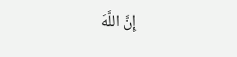إِنَّ اللَّهَ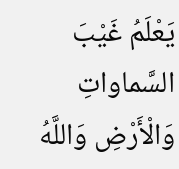يَعْلَمُ غَيْبَ السَّماواتِ وَالْأَرْضِ وَاللَّهُ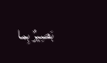بَصِيرٌ بِما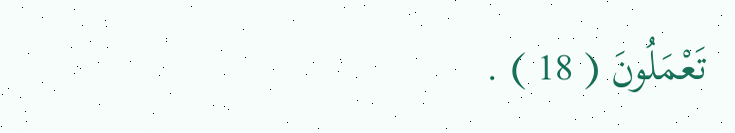تَعْمَلُونَ ( 18 ) .